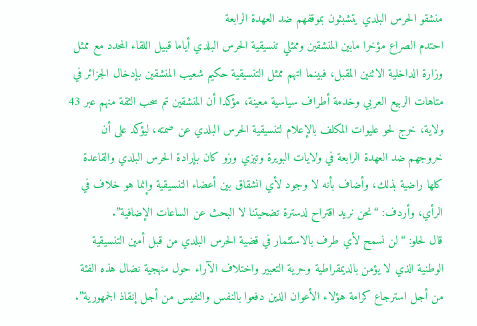منشقو الحرس البلدي يتشبثون بموقفهم ضد العهدة الرابعة
احتدم الصراع مؤخرا مابين المنشقين وممثلي تنسيقية الحرس البلدي أياما قبيل اللقاء المحدد مع ممثل وزارة الداخلية الاثنين المقبل، فبينما اتهم ممثل التنسيقية حكيم شعيب المنشقين بإدخال الجزائر في متاهات الربيع العربي وخدمة أطراف سياسية معينة، مؤكدا أن المنشقين تم سحب الثقة منهم عبر 43 ولاية، خرج لحو عليوات المكلف بالإعلام لتنسيقية الحرس البلدي عن صمته، ليؤكد على أن خروجهم ضد العهدة الرابعة في ولايات البويرة وتيزي وزو كان بإرادة الحرس البلدي والقاعدة كلها راضية بذلك، وأضاف بأنه لا وجود لأي انشقاق بين أعضاء التنسيقية وإنما هو خلاف في الرأي، وأردف: “نحن نريد اقتراح لدسترة تضحيتنا لا البحث عن الساعات الإضافية”.
قال لحلو: “لن نسمح لأي طرف بالاستثمار في قضية الحرس البلدي من قبل أمين التنسيقية الوطنية الذي لا يؤمن بالديمقراطية وحرية التعبير واختلاف الآراء حول منهجية نضال هذه الفئة من أجل استرجاع كرامة هؤلاء الأعوان الذين دفعوا بالنفس والنفيس من أجل إنقاذ الجمهورية”.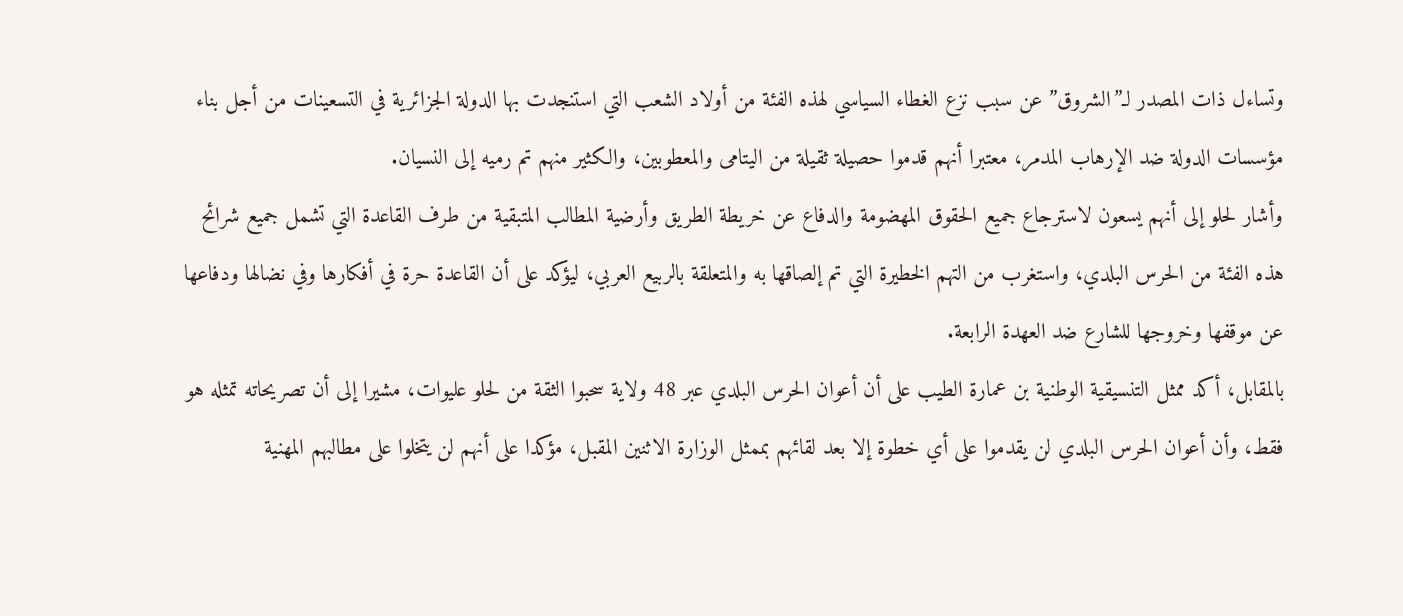وتساءل ذات المصدر لـ”الشروق” عن سبب نزع الغطاء السياسي لهذه الفئة من أولاد الشعب التي استنجدت بها الدولة الجزائرية في التسعينات من أجل بناء مؤسسات الدولة ضد الإرهاب المدمر، معتبرا أنهم قدموا حصيلة ثقيلة من اليتامى والمعطوبين، والكثير منهم تم رميه إلى النسيان.
وأشار لحلو إلى أنهم يسعون لاسترجاع جميع الحقوق المهضومة والدفاع عن خريطة الطريق وأرضية المطالب المتبقية من طرف القاعدة التي تشمل جميع شرائح هذه الفئة من الحرس البلدي، واستغرب من التهم الخطيرة التي تم إلصاقها به والمتعلقة بالربيع العربي، ليؤكد على أن القاعدة حرة في أفكارها وفي نضالها ودفاعها عن موقفها وخروجها للشارع ضد العهدة الرابعة.
بالمقابل، أكد ممثل التنسيقية الوطنية بن عمارة الطيب على أن أعوان الحرس البلدي عبر 48 ولاية سحبوا الثقة من لحلو عليوات، مشيرا إلى أن تصريحاته تمثله هو فقط، وأن أعوان الحرس البلدي لن يقدموا على أي خطوة إلا بعد لقائهم بممثل الوزارة الاثنين المقبل، مؤكدا على أنهم لن يتخلوا على مطالبهم المهنية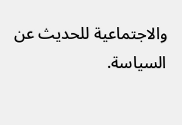والاجتماعية للحديث عن السياسة.